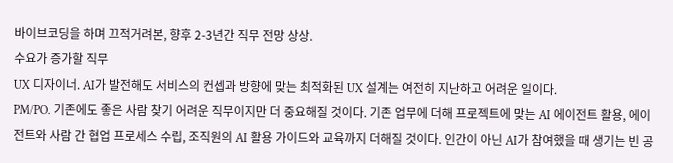바이브코딩을 하며 끄적거려본, 향후 2-3년간 직무 전망 상상.
수요가 증가할 직무
UX 디자이너. AI가 발전해도 서비스의 컨셉과 방향에 맞는 최적화된 UX 설계는 여전히 지난하고 어려운 일이다.
PM/PO. 기존에도 좋은 사람 찾기 어려운 직무이지만 더 중요해질 것이다. 기존 업무에 더해 프로젝트에 맞는 AI 에이전트 활용, 에이전트와 사람 간 협업 프로세스 수립, 조직원의 AI 활용 가이드와 교육까지 더해질 것이다. 인간이 아닌 AI가 참여했을 때 생기는 빈 공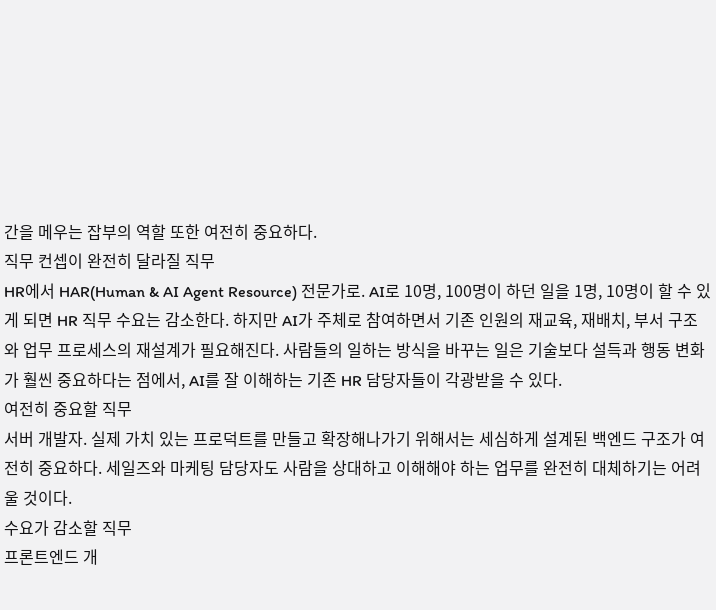간을 메우는 잡부의 역할 또한 여전히 중요하다.
직무 컨셉이 완전히 달라질 직무
HR에서 HAR(Human & AI Agent Resource) 전문가로. AI로 10명, 100명이 하던 일을 1명, 10명이 할 수 있게 되면 HR 직무 수요는 감소한다. 하지만 AI가 주체로 참여하면서 기존 인원의 재교육, 재배치, 부서 구조와 업무 프로세스의 재설계가 필요해진다. 사람들의 일하는 방식을 바꾸는 일은 기술보다 설득과 행동 변화가 훨씬 중요하다는 점에서, AI를 잘 이해하는 기존 HR 담당자들이 각광받을 수 있다.
여전히 중요할 직무
서버 개발자. 실제 가치 있는 프로덕트를 만들고 확장해나가기 위해서는 세심하게 설계된 백엔드 구조가 여전히 중요하다. 세일즈와 마케팅 담당자도 사람을 상대하고 이해해야 하는 업무를 완전히 대체하기는 어려울 것이다.
수요가 감소할 직무
프론트엔드 개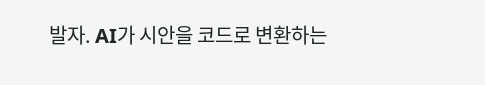발자. AI가 시안을 코드로 변환하는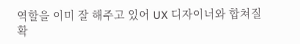역할을 이미 잘 해주고 있어 UX 디자이너와 합쳐질 확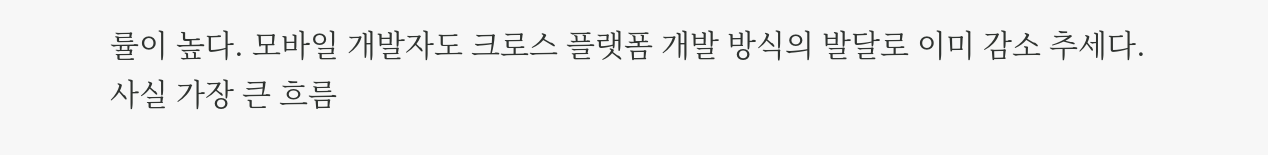률이 높다. 모바일 개발자도 크로스 플랫폼 개발 방식의 발달로 이미 감소 추세다.
사실 가장 큰 흐름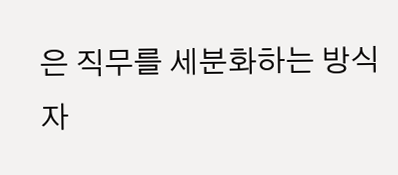은 직무를 세분화하는 방식 자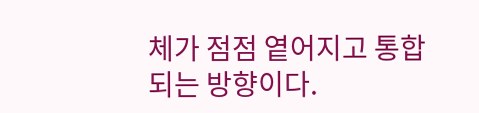체가 점점 옅어지고 통합되는 방향이다.